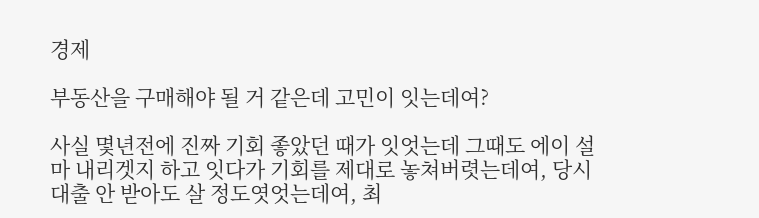경제

부동산을 구매해야 될 거 같은데 고민이 잇는데여?

사실 몇년전에 진짜 기회 좋았던 때가 잇엇는데 그때도 에이 설마 내리겟지 하고 잇다가 기회를 제대로 놓쳐버렷는데여, 당시 대출 안 받아도 살 정도엿엇는데여, 최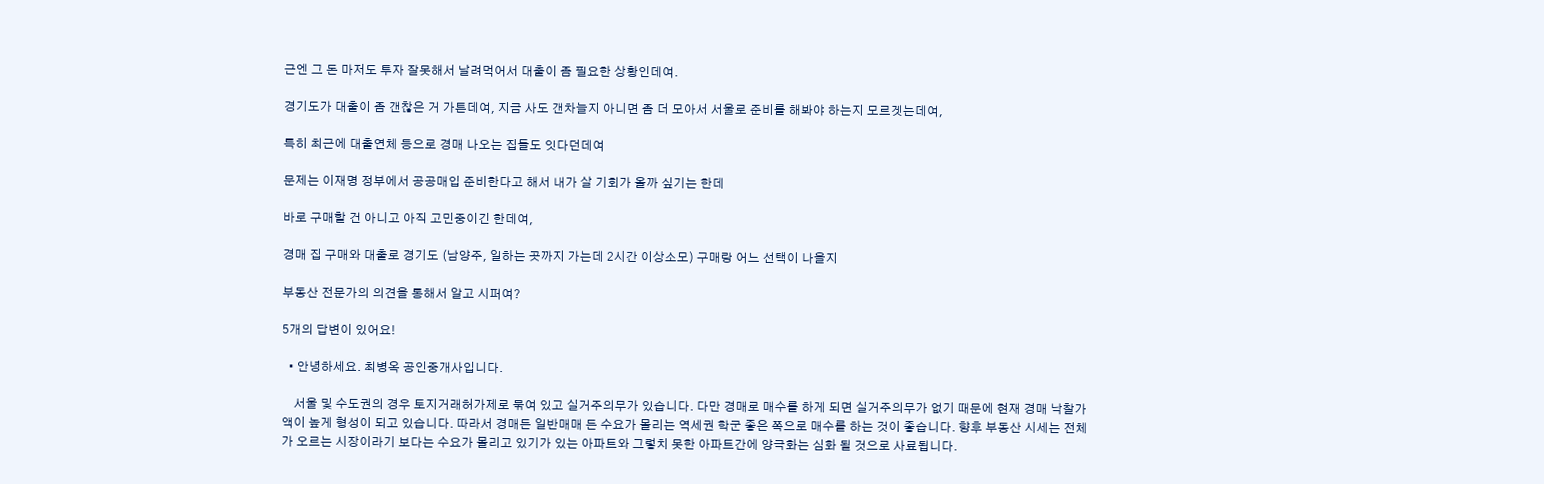근엔 그 돈 마저도 투자 잘못해서 날려먹어서 대출이 좀 필요한 상황인데여.

경기도가 대출이 좀 갠찮은 거 가튼데여, 지금 사도 갠차늘지 아니면 좀 더 모아서 서울로 준비를 해봐야 하는지 모르겟는데여,

특히 최근에 대출연체 등으로 경매 나오는 집들도 잇다던데여

문제는 이재명 정부에서 공공매입 준비한다고 해서 내가 살 기회가 올까 싶기는 한데

바로 구매할 건 아니고 아직 고민중이긴 한데여,

경매 집 구매와 대출로 경기도 (남양주, 일하는 곳까지 가는데 2시간 이상소모) 구매랑 어느 선택이 나을지

부동산 전문가의 의견을 통해서 알고 시퍼여?

5개의 답변이 있어요!

  • 안녕하세요. 최병옥 공인중개사입니다.

    서울 및 수도권의 경우 토지거래허가제로 묶여 있고 실거주의무가 있습니다. 다만 경매로 매수를 하게 되면 실거주의무가 없기 때문에 현재 경매 낙찰가액이 높게 형성이 되고 있습니다. 따라서 경매든 일반매매 든 수요가 몰리는 역세권 학군 좋은 쪽으로 매수를 하는 것이 좋습니다. 향후 부동산 시세는 전체가 오르는 시장이라기 보다는 수요가 몰리고 있기가 있는 아파트와 그렇치 못한 아파트간에 양극화는 심화 될 것으로 사료됩니다.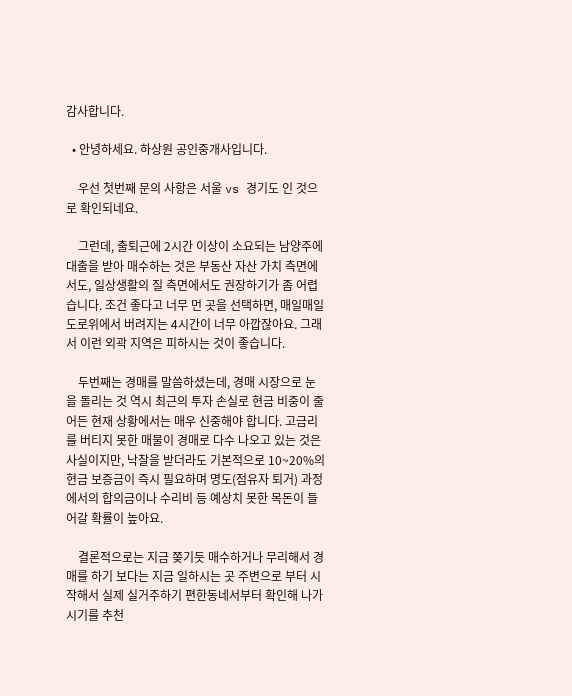감사합니다.

  • 안녕하세요. 하상원 공인중개사입니다.

    우선 첫번째 문의 사항은 서울 vs 경기도 인 것으로 확인되네요.

    그런데, 출퇴근에 2시간 이상이 소요되는 남양주에 대출을 받아 매수하는 것은 부동산 자산 가치 측면에서도, 일상생활의 질 측면에서도 권장하기가 좀 어렵습니다. 조건 좋다고 너무 먼 곳을 선택하면, 매일매일 도로위에서 버려지는 4시간이 너무 아깝잖아요. 그래서 이런 외곽 지역은 피하시는 것이 좋습니다.

    두번째는 경매를 말씀하셨는데, 경매 시장으로 눈을 돌리는 것 역시 최근의 투자 손실로 현금 비중이 줄어든 현재 상황에서는 매우 신중해야 합니다. 고금리를 버티지 못한 매물이 경매로 다수 나오고 있는 것은 사실이지만, 낙찰을 받더라도 기본적으로 10~20%의 현금 보증금이 즉시 필요하며 명도(점유자 퇴거) 과정에서의 합의금이나 수리비 등 예상치 못한 목돈이 들어갈 확률이 높아요.

    결론적으로는 지금 쫒기듯 매수하거나 무리해서 경매를 하기 보다는 지금 일하시는 곳 주변으로 부터 시작해서 실제 실거주하기 편한동네서부터 확인해 나가시기를 추천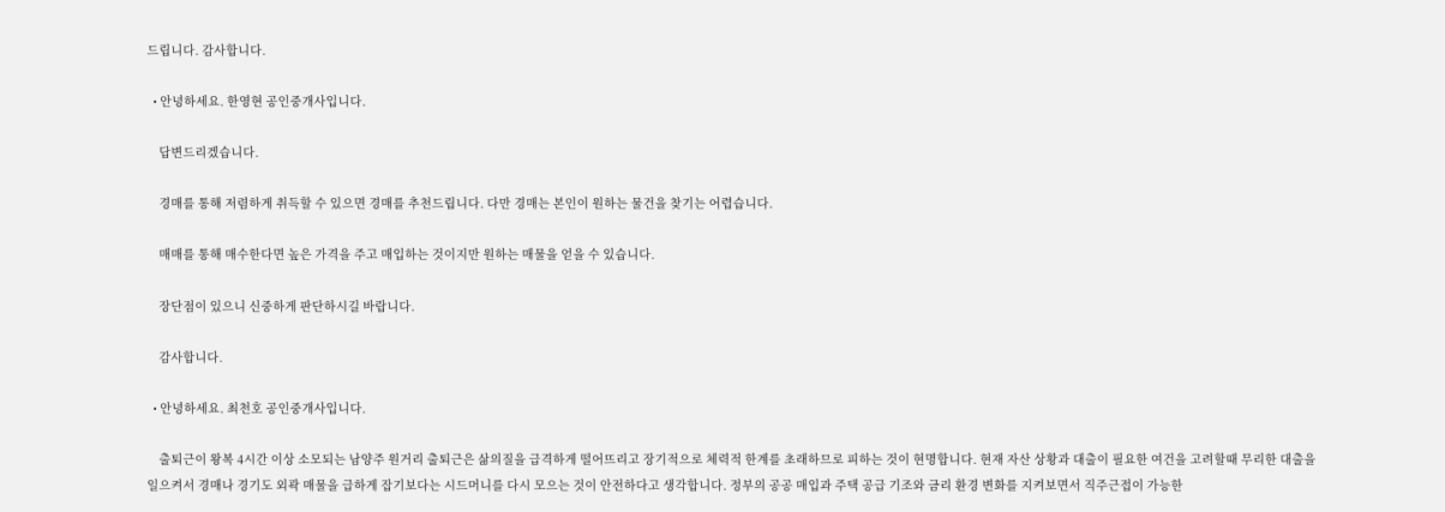드립니다. 감사합니다.

  • 안녕하세요. 한영현 공인중개사입니다.

    답변드리겠습니다.

    경매를 통해 저렴하게 취득할 수 있으면 경매를 추천드립니다. 다만 경매는 본인이 원하는 물건을 찾기는 어렵습니다.

    매매를 통해 매수한다면 높은 가격을 주고 매입하는 것이지만 원하는 매물을 얻을 수 있습니다.

    장단점이 있으니 신중하게 판단하시길 바랍니다.

    감사합니다.

  • 안녕하세요. 최천호 공인중개사입니다.

    출퇴근이 왕복 4시간 이상 소모되는 남양주 원거리 출퇴근은 삶의질을 급격하게 떨어뜨리고 장기적으로 체력적 한계를 초래하므로 피하는 것이 현명합니다. 현재 자산 상황과 대출이 필요한 여건을 고려할때 무리한 대출을 일으켜서 경매나 경기도 외곽 매물을 급하게 잡기보다는 시드머니를 다시 모으는 것이 안전하다고 생각합니다. 정부의 공공 매입과 주택 공급 기조와 금리 환경 변화를 지켜보면서 직주근접이 가능한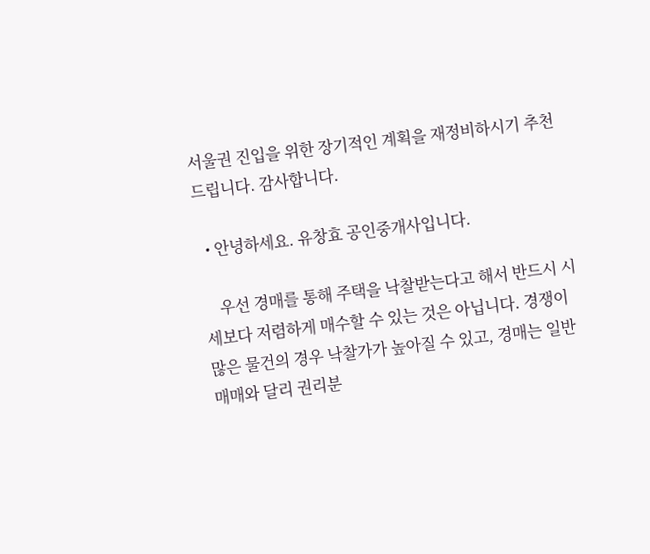서울권 진입을 위한 장기적인 계획을 재정비하시기 추천드립니다. 감사합니다.

  • 안녕하세요. 유창효 공인중개사입니다.

    우선 경매를 통해 주택을 낙찰받는다고 해서 반드시 시세보다 저렴하게 매수할 수 있는 것은 아닙니다. 경쟁이 많은 물건의 경우 낙찰가가 높아질 수 있고, 경매는 일반 매매와 달리 권리분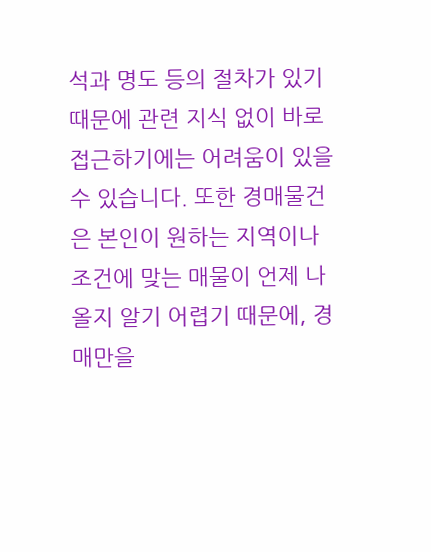석과 명도 등의 절차가 있기 때문에 관련 지식 없이 바로 접근하기에는 어려움이 있을 수 있습니다. 또한 경매물건은 본인이 원하는 지역이나 조건에 맞는 매물이 언제 나올지 알기 어렵기 때문에, 경매만을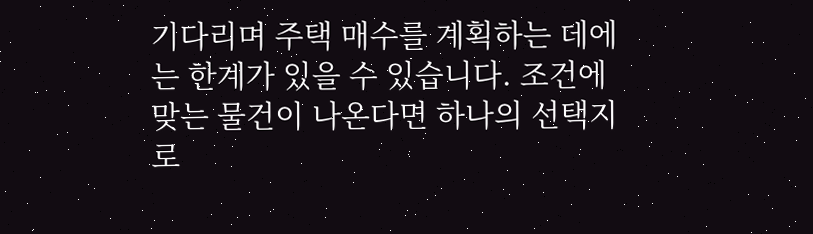기다리며 주택 매수를 계획하는 데에는 한계가 있을 수 있습니다. 조건에 맞는 물건이 나온다면 하나의 선택지로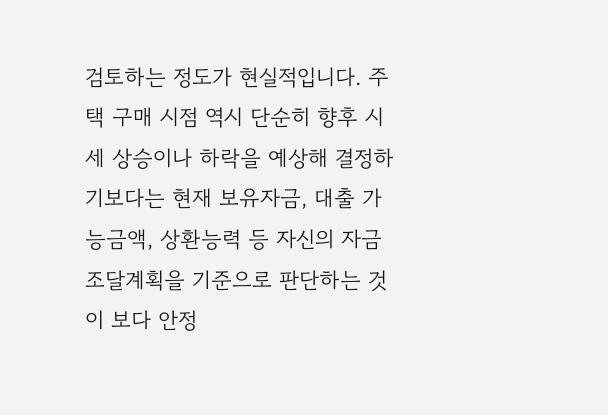검토하는 정도가 현실적입니다. 주택 구매 시점 역시 단순히 향후 시세 상승이나 하락을 예상해 결정하기보다는 현재 보유자금, 대출 가능금액, 상환능력 등 자신의 자금조달계획을 기준으로 판단하는 것이 보다 안정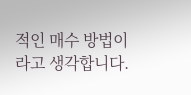적인 매수 방법이라고 생각합니다.